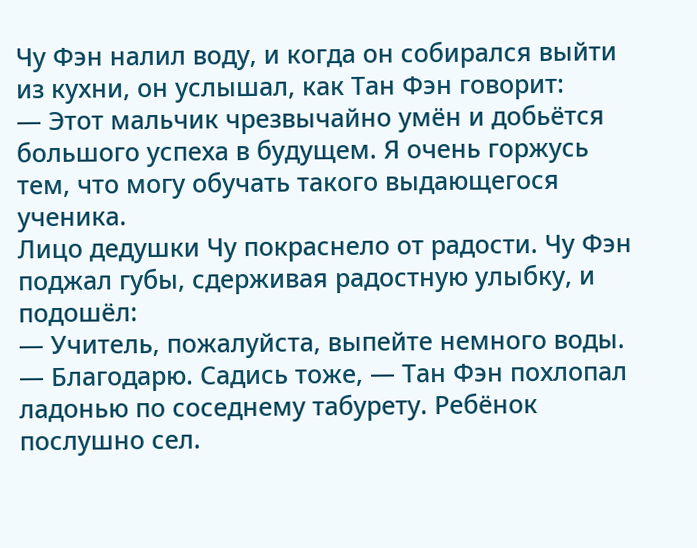Чу Фэн налил воду, и когда он собирался выйти из кухни, он услышал, как Тан Фэн говорит:
— Этот мальчик чрезвычайно умён и добьётся большого успеха в будущем. Я очень горжусь тем, что могу обучать такого выдающегося ученика.
Лицо дедушки Чу покраснело от радости. Чу Фэн поджал губы, сдерживая радостную улыбку, и подошёл:
— Учитель, пожалуйста, выпейте немного воды.
— Благодарю. Садись тоже, — Тан Фэн похлопал ладонью по соседнему табурету. Ребёнок послушно сел.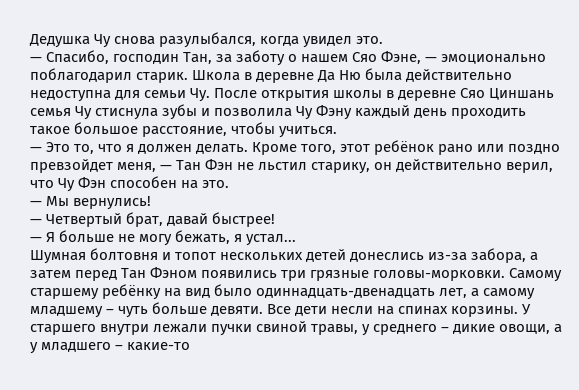Дедушка Чу снова разулыбался, когда увидел это.
— Спасибо, господин Тан, за заботу о нашем Сяо Фэне, — эмоционально поблагодарил старик. Школа в деревне Да Ню была действительно недоступна для семьи Чу. После открытия школы в деревне Сяо Циншань семья Чу стиснула зубы и позволила Чу Фэну каждый день проходить такое большое расстояние, чтобы учиться.
— Это то, что я должен делать. Кроме того, этот ребёнок рано или поздно превзойдет меня, — Тан Фэн не льстил старику, он действительно верил, что Чу Фэн способен на это.
— Мы вернулись!
— Четвертый брат, давай быстрее!
— Я больше не могу бежать, я устал...
Шумная болтовня и топот нескольких детей донеслись из-за забора, а затем перед Тан Фэном появились три грязные головы-морковки. Самому старшему ребёнку на вид было одиннадцать-двенадцать лет, а самому младшему – чуть больше девяти. Все дети несли на спинах корзины. У старшего внутри лежали пучки свиной травы, у среднего – дикие овощи, а у младшего – какие-то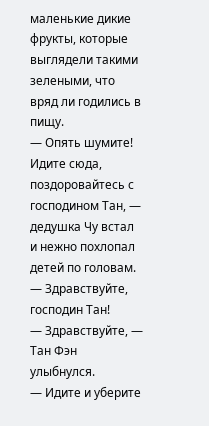маленькие дикие фрукты, которые выглядели такими зелеными, что вряд ли годились в пищу.
— Опять шумите! Идите сюда, поздоровайтесь с господином Тан, — дедушка Чу встал и нежно похлопал детей по головам.
— Здравствуйте, господин Тан!
— Здравствуйте, — Тан Фэн улыбнулся.
— Идите и уберите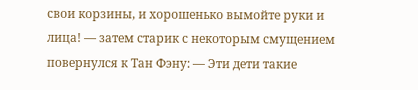свои корзины, и хорошенько вымойте руки и лица! — затем старик с некоторым смущением повернулся к Тан Фэну: — Эти дети такие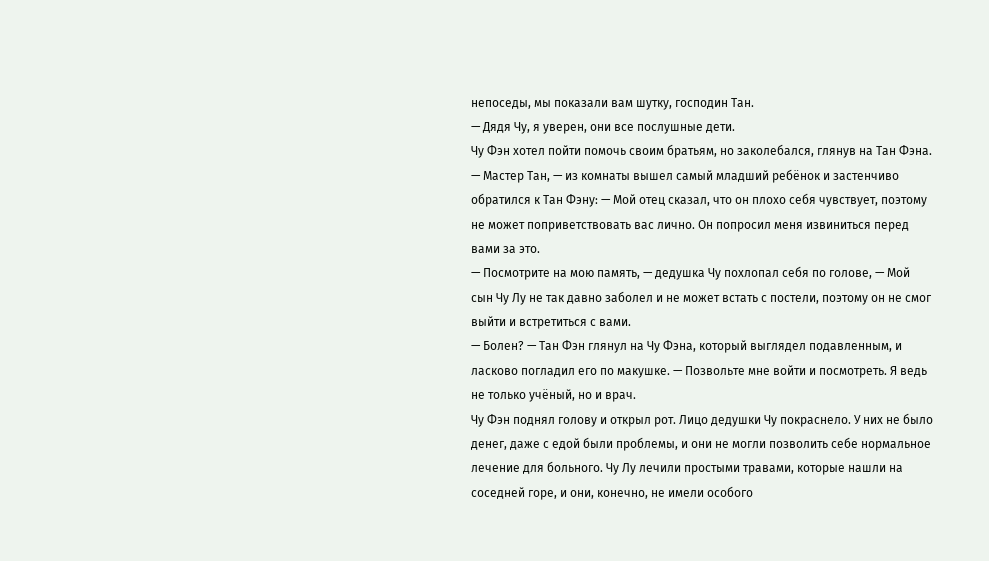непоседы, мы показали вам шутку, господин Тан.
— Дядя Чу, я уверен, они все послушные дети.
Чу Фэн хотел пойти помочь своим братьям, но заколебался, глянув на Тан Фэна.
— Мастер Тан, — из комнаты вышел самый младший ребёнок и застенчиво обратился к Тан Фэну: — Мой отец сказал, что он плохо себя чувствует, поэтому не может поприветствовать вас лично. Он попросил меня извиниться перед вами за это.
— Посмотрите на мою память, — дедушка Чу похлопал себя по голове, — Мой сын Чу Лу не так давно заболел и не может встать с постели, поэтому он не смог выйти и встретиться с вами.
— Болен? — Тан Фэн глянул на Чу Фэна, который выглядел подавленным, и ласково погладил его по макушке. — Позвольте мне войти и посмотреть. Я ведь не только учёный, но и врач.
Чу Фэн поднял голову и открыл рот. Лицо дедушки Чу покраснело. У них не было денег, даже с едой были проблемы, и они не могли позволить себе нормальное лечение для больного. Чу Лу лечили простыми травами, которые нашли на соседней горе, и они, конечно, не имели особого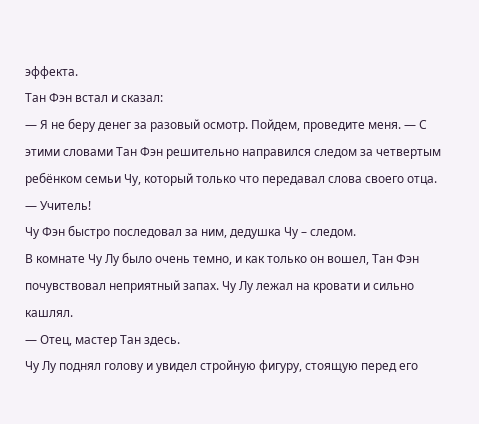эффекта.
Тан Фэн встал и сказал:
— Я не беру денег за разовый осмотр. Пойдем, проведите меня. — С этими словами Тан Фэн решительно направился следом за четвертым ребёнком семьи Чу, который только что передавал слова своего отца.
— Учитель!
Чу Фэн быстро последовал за ним, дедушка Чу – следом.
В комнате Чу Лу было очень темно, и как только он вошел, Тан Фэн почувствовал неприятный запах. Чу Лу лежал на кровати и сильно кашлял.
— Отец, мастер Тан здесь.
Чу Лу поднял голову и увидел стройную фигуру, стоящую перед его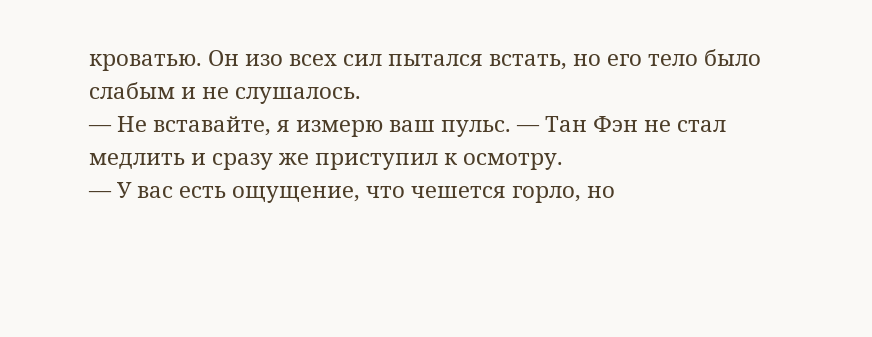кроватью. Он изо всех сил пытался встать, но его тело было слабым и не слушалось.
— Не вставайте, я измерю ваш пульс. — Тан Фэн не стал медлить и сразу же приступил к осмотру.
— У вас есть ощущение, что чешется горло, но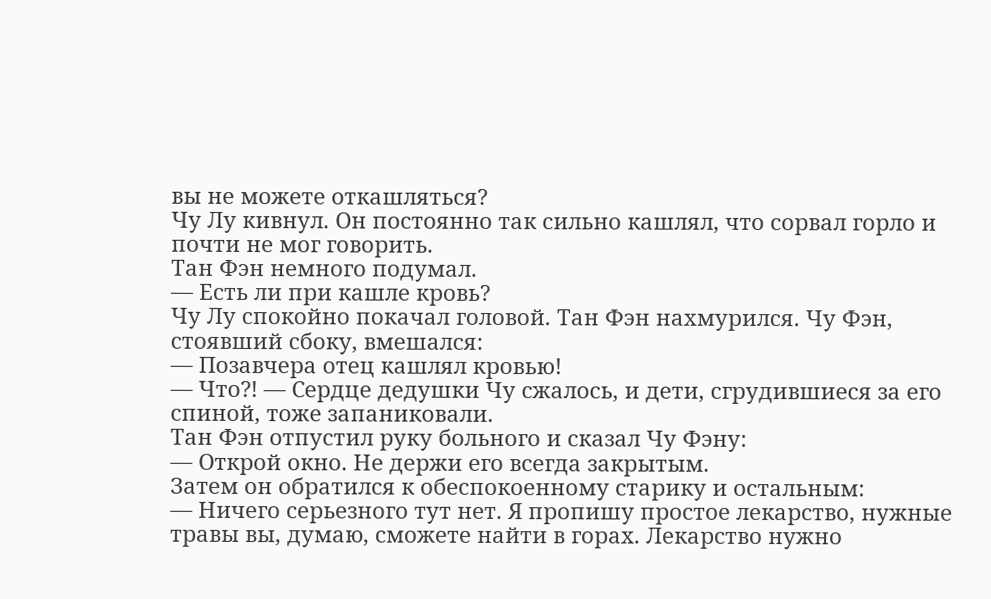вы не можете откашляться?
Чу Лу кивнул. Он постоянно так сильно кашлял, что сорвал горло и почти не мог говорить.
Тан Фэн немного подумал.
— Есть ли при кашле кровь?
Чу Лу спокойно покачал головой. Тан Фэн нахмурился. Чу Фэн, стоявший сбоку, вмешался:
— Позавчера отец кашлял кровью!
— Что?! — Сердце дедушки Чу сжалось, и дети, сгрудившиеся за его спиной, тоже запаниковали.
Тан Фэн отпустил руку больного и сказал Чу Фэну:
— Открой окно. Не держи его всегда закрытым.
Затем он обратился к обеспокоенному старику и остальным:
— Ничего серьезного тут нет. Я пропишу простое лекарство, нужные травы вы, думаю, сможете найти в горах. Лекарство нужно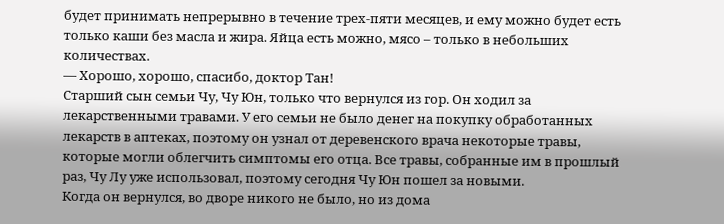будет принимать непрерывно в течение трех-пяти месяцев, и ему можно будет есть только каши без масла и жира. Яйца есть можно, мясо – только в небольших количествах.
— Хорошо, хорошо, спасибо, доктор Тан!
Старший сын семьи Чу, Чу Юн, только что вернулся из гор. Он ходил за лекарственными травами. У его семьи не было денег на покупку обработанных лекарств в аптеках, поэтому он узнал от деревенского врача некоторые травы, которые могли облегчить симптомы его отца. Все травы, собранные им в прошлый раз, Чу Лу уже использовал, поэтому сегодня Чу Юн пошел за новыми.
Когда он вернулся, во дворе никого не было, но из дома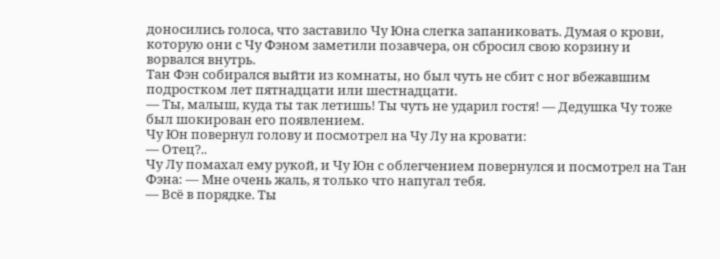доносились голоса, что заставило Чу Юна слегка запаниковать. Думая о крови, которую они с Чу Фэном заметили позавчера, он сбросил свою корзину и ворвался внутрь.
Тан Фэн собирался выйти из комнаты, но был чуть не сбит с ног вбежавшим подростком лет пятнадцати или шестнадцати.
— Ты, малыш, куда ты так летишь! Ты чуть не ударил гостя! — Дедушка Чу тоже был шокирован его появлением.
Чу Юн повернул голову и посмотрел на Чу Лу на кровати:
— Отец?..
Чу Лу помахал ему рукой, и Чу Юн с облегчением повернулся и посмотрел на Тан Фэна: — Мне очень жаль, я только что напугал тебя.
— Всё в порядке. Ты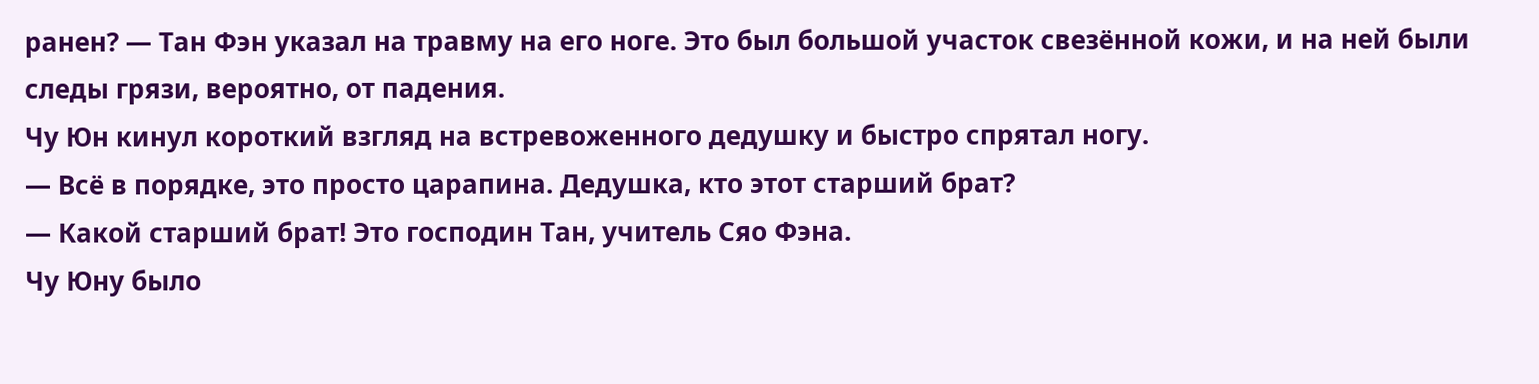ранен? — Тан Фэн указал на травму на его ноге. Это был большой участок свезённой кожи, и на ней были следы грязи, вероятно, от падения.
Чу Юн кинул короткий взгляд на встревоженного дедушку и быстро спрятал ногу.
— Всё в порядке, это просто царапина. Дедушка, кто этот старший брат?
— Какой старший брат! Это господин Тан, учитель Сяо Фэна.
Чу Юну было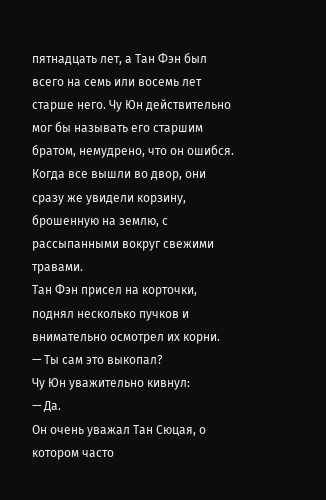пятнадцать лет, а Тан Фэн был всего на семь или восемь лет старше него. Чу Юн действительно мог бы называть его старшим братом, немудрено, что он ошибся.
Когда все вышли во двор, они сразу же увидели корзину, брошенную на землю, с рассыпанными вокруг свежими травами.
Тан Фэн присел на корточки, поднял несколько пучков и внимательно осмотрел их корни.
— Ты сам это выкопал?
Чу Юн уважительно кивнул:
— Да.
Он очень уважал Тан Сюцая, о котором часто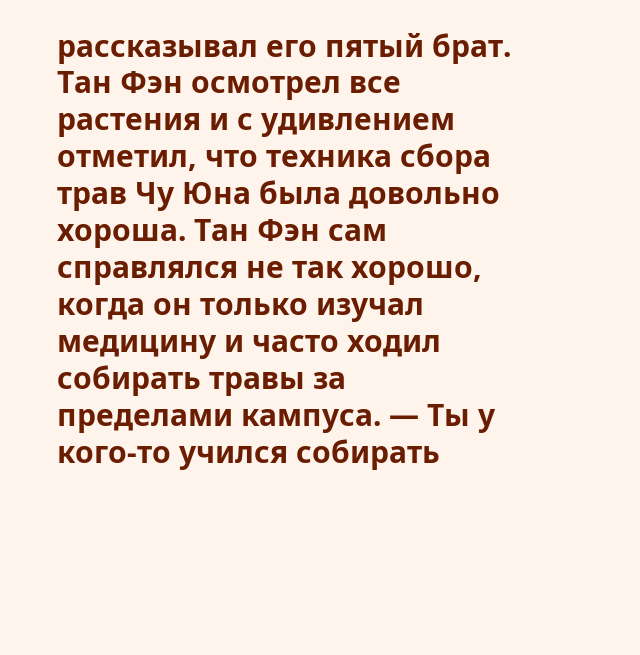рассказывал его пятый брат.
Тан Фэн осмотрел все растения и с удивлением отметил, что техника сбора трав Чу Юна была довольно хороша. Тан Фэн сам справлялся не так хорошо, когда он только изучал медицину и часто ходил собирать травы за пределами кампуса. — Ты у кого-то учился собирать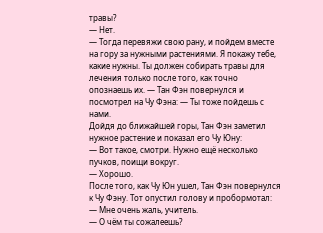травы?
— Нет.
— Тогда перевяжи свою рану, и пойдем вместе на гору за нужными растениями. Я покажу тебе, какие нужны. Ты должен собирать травы для лечения только после того, как точно опознаешь их. — Тан Фэн повернулся и посмотрел на Чу Фэна: — Ты тоже пойдешь с нами.
Дойдя до ближайшей горы, Тан Фэн заметил нужное растение и показал его Чу Юну:
— Вот такое, смотри. Нужно ещё несколько пучков, поищи вокруг.
— Хорошо.
После того, как Чу Юн ушел, Тан Фэн повернулся к Чу Фэну. Тот опустил голову и пробормотал:
— Мне очень жаль, учитель.
— О чём ты сожалеешь?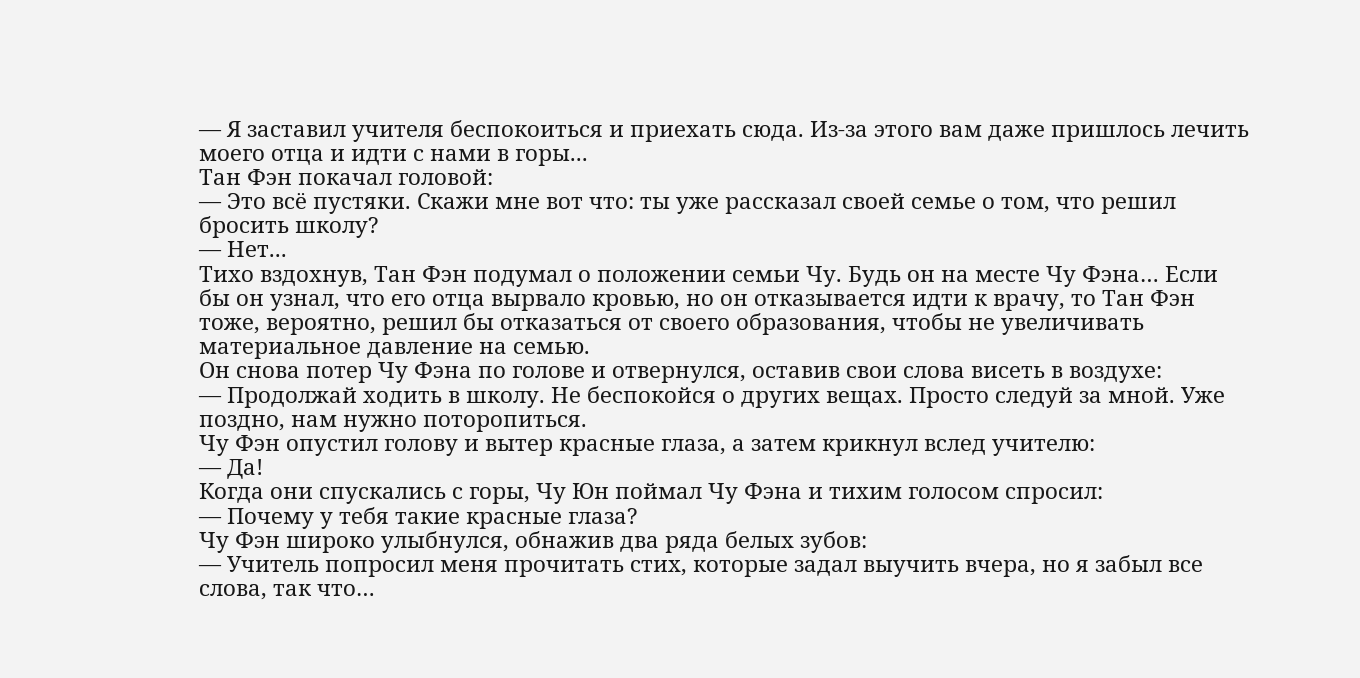— Я заставил учителя беспокоиться и приехать сюда. Из-за этого вам даже пришлось лечить моего отца и идти с нами в горы...
Тан Фэн покачал головой:
— Это всё пустяки. Скажи мне вот что: ты уже рассказал своей семье о том, что решил бросить школу?
— Нет...
Тихо вздохнув, Тан Фэн подумал о положении семьи Чу. Будь он на месте Чу Фэна… Если бы он узнал, что его отца вырвало кровью, но он отказывается идти к врачу, то Тан Фэн тоже, вероятно, решил бы отказаться от своего образования, чтобы не увеличивать материальное давление на семью.
Он снова потер Чу Фэна по голове и отвернулся, оставив свои слова висеть в воздухе:
— Продолжай ходить в школу. Не беспокойся о других вещах. Просто следуй за мной. Уже поздно, нам нужно поторопиться.
Чу Фэн опустил голову и вытер красные глаза, а затем крикнул вслед учителю:
— Да!
Когда они спускались с горы, Чу Юн поймал Чу Фэна и тихим голосом спросил:
— Почему у тебя такие красные глаза?
Чу Фэн широко улыбнулся, обнажив два ряда белых зубов:
— Учитель попросил меня прочитать стих, которые задал выучить вчера, но я забыл все слова, так что…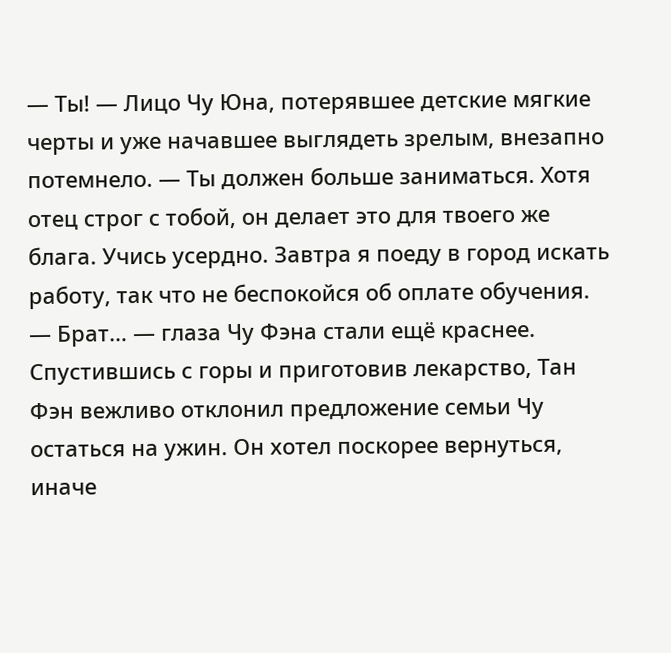— Ты! — Лицо Чу Юна, потерявшее детские мягкие черты и уже начавшее выглядеть зрелым, внезапно потемнело. — Ты должен больше заниматься. Хотя отец строг с тобой, он делает это для твоего же блага. Учись усердно. Завтра я поеду в город искать работу, так что не беспокойся об оплате обучения.
— Брат… — глаза Чу Фэна стали ещё краснее.
Спустившись с горы и приготовив лекарство, Тан Фэн вежливо отклонил предложение семьи Чу остаться на ужин. Он хотел поскорее вернуться, иначе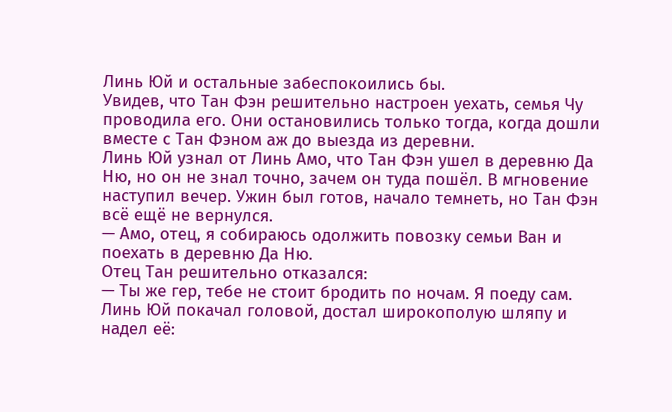Линь Юй и остальные забеспокоились бы.
Увидев, что Тан Фэн решительно настроен уехать, семья Чу проводила его. Они остановились только тогда, когда дошли вместе с Тан Фэном аж до выезда из деревни.
Линь Юй узнал от Линь Амо, что Тан Фэн ушел в деревню Да Ню, но он не знал точно, зачем он туда пошёл. В мгновение наступил вечер. Ужин был готов, начало темнеть, но Тан Фэн всё ещё не вернулся.
— Амо, отец, я собираюсь одолжить повозку семьи Ван и поехать в деревню Да Ню.
Отец Тан решительно отказался:
— Ты же гер, тебе не стоит бродить по ночам. Я поеду сам.
Линь Юй покачал головой, достал широкополую шляпу и надел её: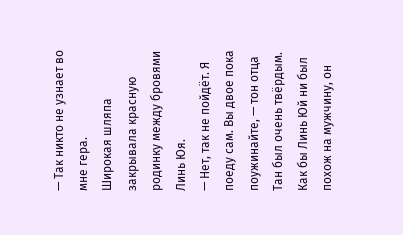— Так никто не узнает во мне гера.
Широкая шляпа закрывала красную родинку между бровями Линь Юя.
— Нет, так не пойдёт. Я поеду сам. Вы двое пока поужинайте, — тон отца Тан был очень твёрдым. Как бы Линь Юй ни был похож на мужчину, он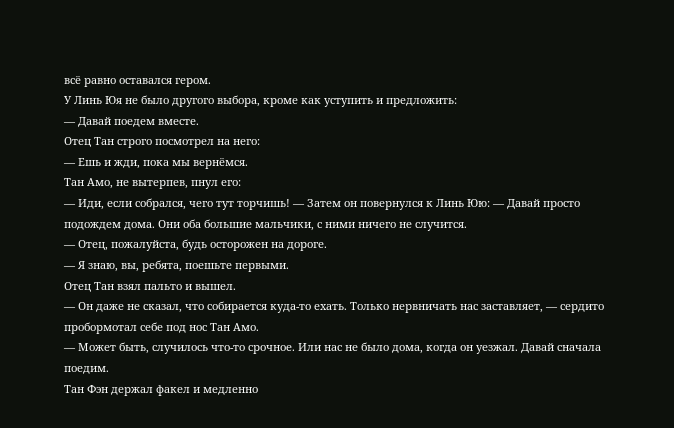всё равно оставался гером.
У Линь Юя не было другого выбора, кроме как уступить и предложить:
— Давай поедем вместе.
Отец Тан строго посмотрел на него:
— Ешь и жди, пока мы вернёмся.
Тан Амо, не вытерпев, пнул его:
— Иди, если собрался, чего тут торчишь! — Затем он повернулся к Линь Юю: — Давай просто подождем дома. Они оба большие мальчики, с ними ничего не случится.
— Отец, пожалуйста, будь осторожен на дороге.
— Я знаю, вы, ребята, поешьте первыми.
Отец Тан взял пальто и вышел.
— Он даже не сказал, что собирается куда-то ехать. Только нервничать нас заставляет, — сердито пробормотал себе под нос Тан Амо.
— Может быть, случилось что-то срочное. Или нас не было дома, когда он уезжал. Давай сначала поедим.
Тан Фэн держал факел и медленно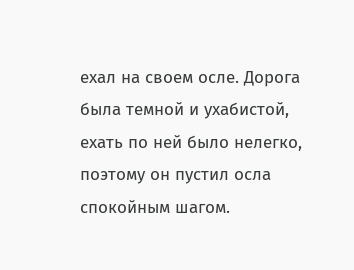ехал на своем осле. Дорога была темной и ухабистой, ехать по ней было нелегко, поэтому он пустил осла спокойным шагом.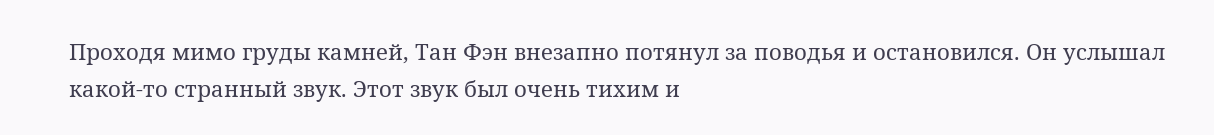Проходя мимо груды камней, Тан Фэн внезапно потянул за поводья и остановился. Он услышал какой-то странный звук. Этот звук был очень тихим и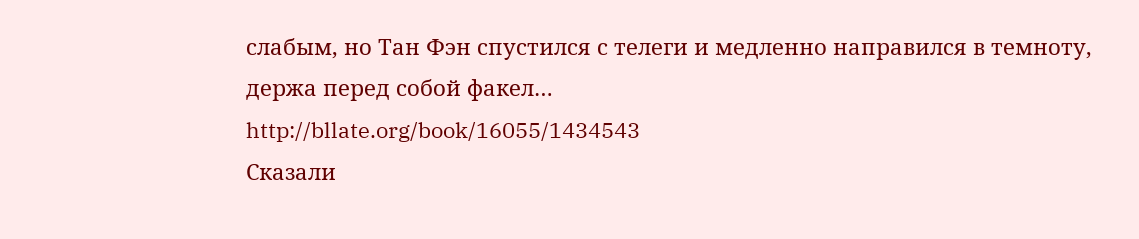слабым, но Тан Фэн спустился с телеги и медленно направился в темноту, держа перед собой факел…
http://bllate.org/book/16055/1434543
Сказали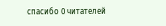спасибо 0 читателей